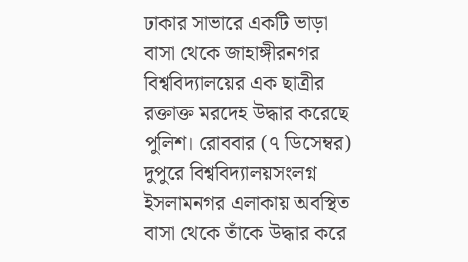ঢাকার সাভারে একটি ভাড়া বাসা থেকে জাহাঙ্গীরনগর বিশ্ববিদ্যালয়ের এক ছাত্রীর রক্তাক্ত মরদেহ উদ্ধার করেছে পুলিশ। রোববার (৭ ডিসেম্বর) দুপুরে বিশ্ববিদ্যালয়সংলগ্ন ইসলামনগর এলাকায় অবস্থিত বাসা থেকে তাঁকে উদ্ধার করে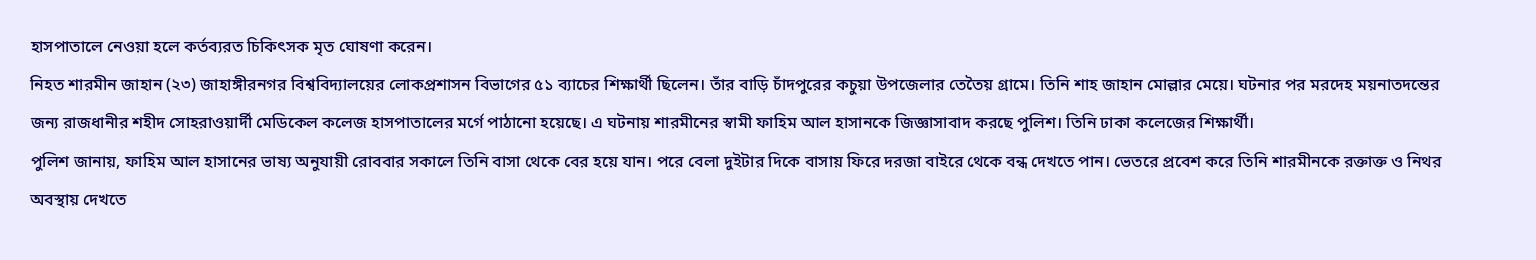হাসপাতালে নেওয়া হলে কর্তব্যরত চিকিৎসক মৃত ঘোষণা করেন।
নিহত শারমীন জাহান (২৩) জাহাঙ্গীরনগর বিশ্ববিদ্যালয়ের লোকপ্রশাসন বিভাগের ৫১ ব্যাচের শিক্ষার্থী ছিলেন। তাঁর বাড়ি চাঁদপুরের কচুয়া উপজেলার তেতৈয় গ্রামে। তিনি শাহ জাহান মোল্লার মেয়ে। ঘটনার পর মরদেহ ময়নাতদন্তের জন্য রাজধানীর শহীদ সোহরাওয়ার্দী মেডিকেল কলেজ হাসপাতালের মর্গে পাঠানো হয়েছে। এ ঘটনায় শারমীনের স্বামী ফাহিম আল হাসানকে জিজ্ঞাসাবাদ করছে পুলিশ। তিনি ঢাকা কলেজের শিক্ষার্থী।
পুলিশ জানায়, ফাহিম আল হাসানের ভাষ্য অনুযায়ী রোববার সকালে তিনি বাসা থেকে বের হয়ে যান। পরে বেলা দুইটার দিকে বাসায় ফিরে দরজা বাইরে থেকে বন্ধ দেখতে পান। ভেতরে প্রবেশ করে তিনি শারমীনকে রক্তাক্ত ও নিথর অবস্থায় দেখতে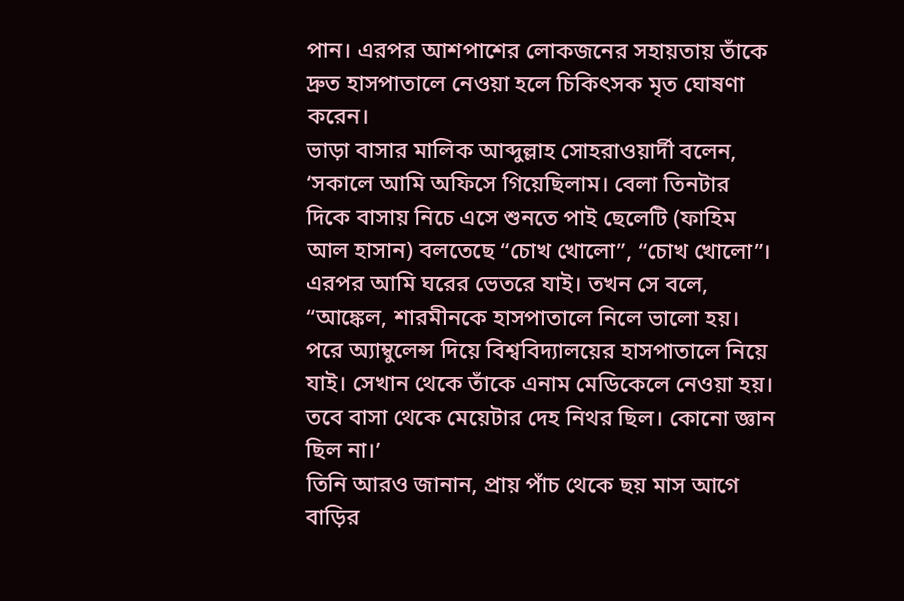পান। এরপর আশপাশের লোকজনের সহায়তায় তাঁকে দ্রুত হাসপাতালে নেওয়া হলে চিকিৎসক মৃত ঘোষণা করেন।
ভাড়া বাসার মালিক আব্দুল্লাহ সোহরাওয়ার্দী বলেন, ‘সকালে আমি অফিসে গিয়েছিলাম। বেলা তিনটার দিকে বাসায় নিচে এসে শুনতে পাই ছেলেটি (ফাহিম আল হাসান) বলতেছে “চোখ খোলো”, “চোখ খোলো”। এরপর আমি ঘরের ভেতরে যাই। তখন সে বলে, “আঙ্কেল, শারমীনকে হাসপাতালে নিলে ভালো হয়। পরে অ্যাম্বুলেন্স দিয়ে বিশ্ববিদ্যালয়ের হাসপাতালে নিয়ে যাই। সেখান থেকে তাঁকে এনাম মেডিকেলে নেওয়া হয়। তবে বাসা থেকে মেয়েটার দেহ নিথর ছিল। কোনো জ্ঞান ছিল না।’
তিনি আরও জানান, প্রায় পাঁচ থেকে ছয় মাস আগে বাড়ির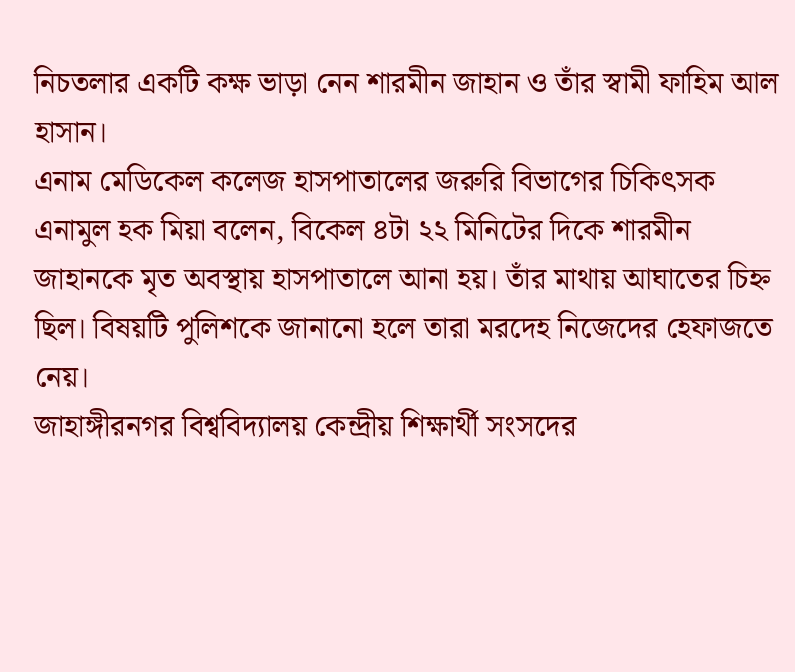নিচতলার একটি কক্ষ ভাড়া নেন শারমীন জাহান ও তাঁর স্বামী ফাহিম আল হাসান।
এনাম মেডিকেল কলেজ হাসপাতালের জরুরি বিভাগের চিকিৎসক এনামুল হক মিয়া বলেন, বিকেল ৪টা ২২ মিনিটের দিকে শারমীন জাহানকে মৃত অবস্থায় হাসপাতালে আনা হয়। তাঁর মাথায় আঘাতের চিহ্ন ছিল। বিষয়টি পুলিশকে জানানো হলে তারা মরদেহ নিজেদের হেফাজতে নেয়।
জাহাঙ্গীরনগর বিশ্ববিদ্যালয় কেন্দ্রীয় শিক্ষার্থী সংসদের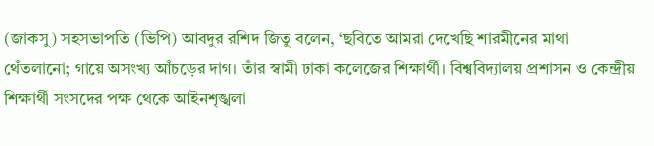(জাকসু) সহসভাপতি (ভিপি) আবদুর রশিদ জিতু বলেন, ‘ছবিতে আমরা দেখেছি শারমীনের মাথা থেঁতলানো; গায়ে অসংখ্য আঁচড়ের দাগ। তাঁর স্বামী ঢাকা কলেজের শিক্ষার্থী। বিশ্ববিদ্যালয় প্রশাসন ও কেন্দ্রীয় শিক্ষার্থী সংসদের পক্ষ থেকে আইনশৃঙ্খলা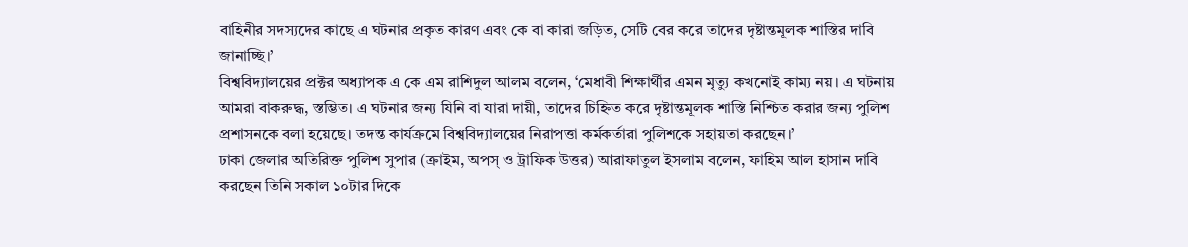বাহিনীর সদস্যদের কাছে এ ঘটনার প্রকৃত কারণ এবং কে বা কারা জড়িত, সেটি বের করে তাদের দৃষ্টান্তমূলক শাস্তির দাবি জানাচ্ছি।’
বিশ্ববিদ্যালয়ের প্রক্টর অধ্যাপক এ কে এম রাশিদুল আলম বলেন, ‘মেধাবী শিক্ষার্থীর এমন মৃত্যু কখনোই কাম্য নয়। এ ঘটনায় আমরা বাকরুদ্ধ, স্তম্ভিত। এ ঘটনার জন্য যিনি বা যারা দায়ী, তাদের চিহ্নিত করে দৃষ্টান্তমূলক শাস্তি নিশ্চিত করার জন্য পুলিশ প্রশাসনকে বলা হয়েছে। তদন্ত কার্যক্রমে বিশ্ববিদ্যালয়ের নিরাপত্তা কর্মকর্তারা পুলিশকে সহায়তা করছেন।’
ঢাকা জেলার অতিরিক্ত পুলিশ সুপার (ক্রাইম, অপস্ ও ট্রাফিক উত্তর) আরাফাতুল ইসলাম বলেন, ফাহিম আল হাসান দাবি করছেন তিনি সকাল ১০টার দিকে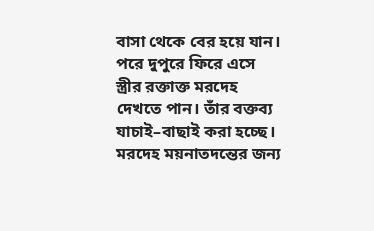বাসা থেকে বের হয়ে যান। পরে দুপুরে ফিরে এসে স্ত্রীর রক্তাক্ত মরদেহ দেখতে পান। তাঁর বক্তব্য যাচাই–বাছাই করা হচ্ছে। মরদেহ ময়নাতদন্তের জন্য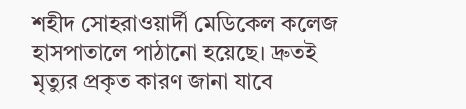শহীদ সোহরাওয়ার্দী মেডিকেল কলেজ হাসপাতালে পাঠানো হয়েছে। দ্রুতই মৃত্যুর প্রকৃত কারণ জানা যাবে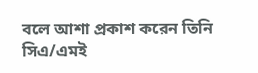বলে আশা প্রকাশ করেন তিনি
সিএ/এমই